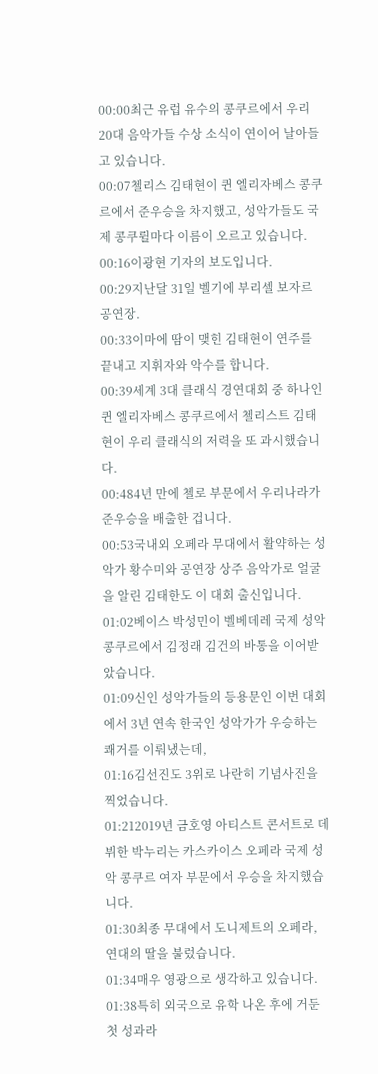00:00최근 유럽 유수의 콩쿠르에서 우리 20대 음악가들 수상 소식이 연이어 날아들고 있습니다.
00:07첼리스 김태현이 퀸 엘리자베스 콩쿠르에서 준우승을 차지했고, 성악가들도 국제 콩쿠륄마다 이름이 오르고 있습니다.
00:16이광현 기자의 보도입니다.
00:29지난달 31일 벨기에 부리셀 보자르 공연장.
00:33이마에 땀이 맺힌 김태현이 연주를 끝내고 지휘자와 악수를 합니다.
00:39세계 3대 클래식 경연대회 중 하나인 퀸 엘리자베스 콩쿠르에서 첼리스트 김태현이 우리 클래식의 저력을 또 과시했습니다.
00:484년 만에 첼로 부문에서 우리나라가 준우승을 배출한 겁니다.
00:53국내외 오페라 무대에서 활약하는 성악가 황수미와 공연장 상주 음악가로 얼굴을 알린 김태한도 이 대회 출신입니다.
01:02베이스 박성민이 벨베데레 국제 성악 콩쿠르에서 김정래 김건의 바통을 이어받았습니다.
01:09신인 성악가들의 등용문인 이번 대회에서 3년 연속 한국인 성악가가 우승하는 쾌거를 이뤄냈는데,
01:16김선진도 3위로 나란히 기념사진을 찍었습니다.
01:212019년 금호영 아티스트 콘서트로 데뷔한 박누리는 카스카이스 오페라 국제 성악 콩쿠르 여자 부문에서 우승을 차지했습니다.
01:30최종 무대에서 도니제트의 오페라, 연대의 딸을 불렀습니다.
01:34매우 영광으로 생각하고 있습니다.
01:38특히 외국으로 유학 나온 후에 거둔 첫 성과라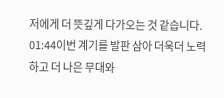저에게 더 뜻깊게 다가오는 것 같습니다.
01:44이번 계기를 발판 삼아 더욱더 노력하고 더 나은 무대와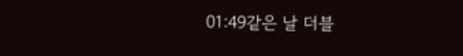01:49같은 날 더블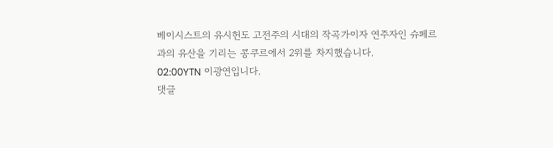베이시스트의 유시헌도 고전주의 시대의 작곡가이자 연주자인 슈페르과의 유산을 기리는 콩쿠르에서 2위를 차지했습니다.
02:00YTN 이광연입니다.
댓글